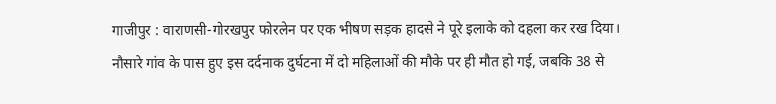गाजीपुर : वाराणसी-गोरखपुर फोरलेन पर एक भीषण सड़क हादसे ने पूरे इलाके को दहला कर रख दिया। नौसारे गांव के पास हुए इस दर्दनाक दुर्घटना में दो महिलाओं की मौके पर ही मौत हो गई, जबकि 38 से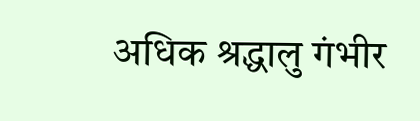अधिक श्रद्धालु गंभीर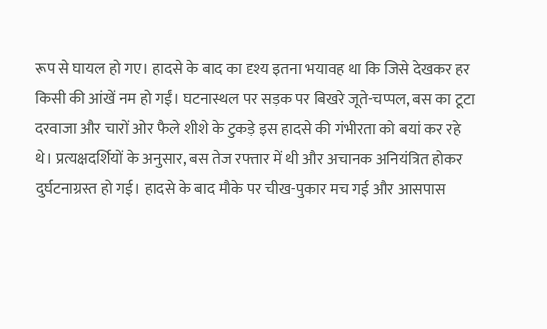रूप से घायल हो गए। हादसे के बाद का दृश्य इतना भयावह था कि जिसे देखकर हर किसी की आंखें नम हो गईं। घटनास्थल पर सड़क पर बिखरे जूते-चप्पल, बस का टूटा दरवाजा और चारों ओर फैले शीशे के टुकड़े इस हादसे की गंभीरता को बयां कर रहे थे। प्रत्यक्षदर्शियों के अनुसार, बस तेज रफ्तार में थी और अचानक अनियंत्रित होकर दुर्घटनाग्रस्त हो गई। हादसे के बाद मौके पर चीख-पुकार मच गई और आसपास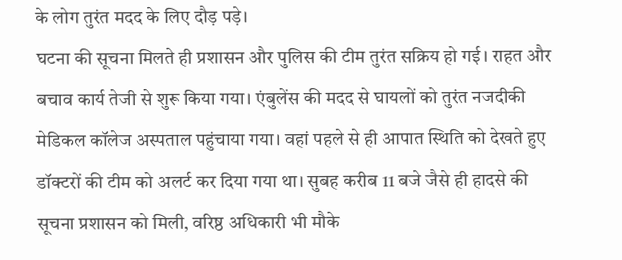के लोग तुरंत मदद के लिए दौड़ पड़े।
घटना की सूचना मिलते ही प्रशासन और पुलिस की टीम तुरंत सक्रिय हो गई। राहत और बचाव कार्य तेजी से शुरू किया गया। एंबुलेंस की मदद से घायलों को तुरंत नजदीकी मेडिकल कॉलेज अस्पताल पहुंचाया गया। वहां पहले से ही आपात स्थिति को देखते हुए डॉक्टरों की टीम को अलर्ट कर दिया गया था। सुबह करीब 11 बजे जैसे ही हादसे की सूचना प्रशासन को मिली, वरिष्ठ अधिकारी भी मौके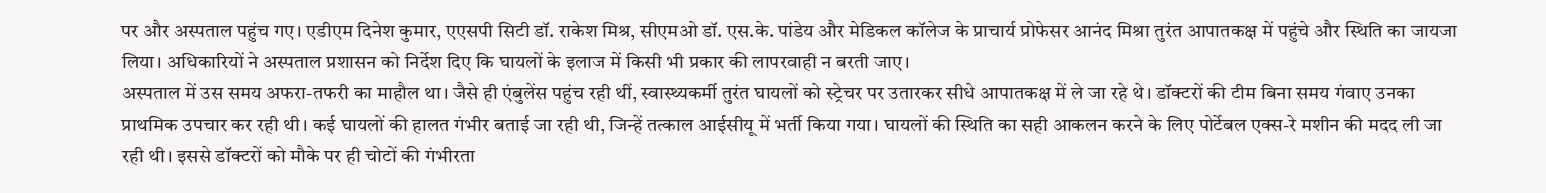पर और अस्पताल पहुंच गए। एडीएम दिनेश कुमार, एएसपी सिटी डॉ. राकेश मिश्र, सीएमओ डॉ. एस.के. पांडेय और मेडिकल कॉलेज के प्राचार्य प्रोफेसर आनंद मिश्रा तुरंत आपातकक्ष में पहुंचे और स्थिति का जायजा लिया। अधिकारियों ने अस्पताल प्रशासन को निर्देश दिए कि घायलों के इलाज में किसी भी प्रकार की लापरवाही न बरती जाए।
अस्पताल में उस समय अफरा-तफरी का माहौल था। जैसे ही एंबुलेंस पहुंच रही थीं, स्वास्थ्यकर्मी तुरंत घायलों को स्ट्रेचर पर उतारकर सीधे आपातकक्ष में ले जा रहे थे। डॉक्टरों की टीम बिना समय गंवाए उनका प्राथमिक उपचार कर रही थी। कई घायलों की हालत गंभीर बताई जा रही थी, जिन्हें तत्काल आईसीयू में भर्ती किया गया। घायलों की स्थिति का सही आकलन करने के लिए पोर्टेबल एक्स-रे मशीन की मदद ली जा रही थी। इससे डॉक्टरों को मौके पर ही चोटों की गंभीरता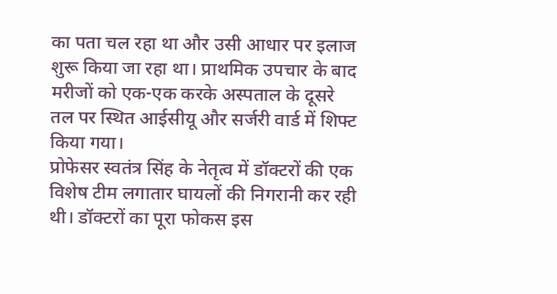का पता चल रहा था और उसी आधार पर इलाज शुरू किया जा रहा था। प्राथमिक उपचार के बाद मरीजों को एक-एक करके अस्पताल के दूसरे तल पर स्थित आईसीयू और सर्जरी वार्ड में शिफ्ट किया गया।
प्रोफेसर स्वतंत्र सिंह के नेतृत्व में डॉक्टरों की एक विशेष टीम लगातार घायलों की निगरानी कर रही थी। डॉक्टरों का पूरा फोकस इस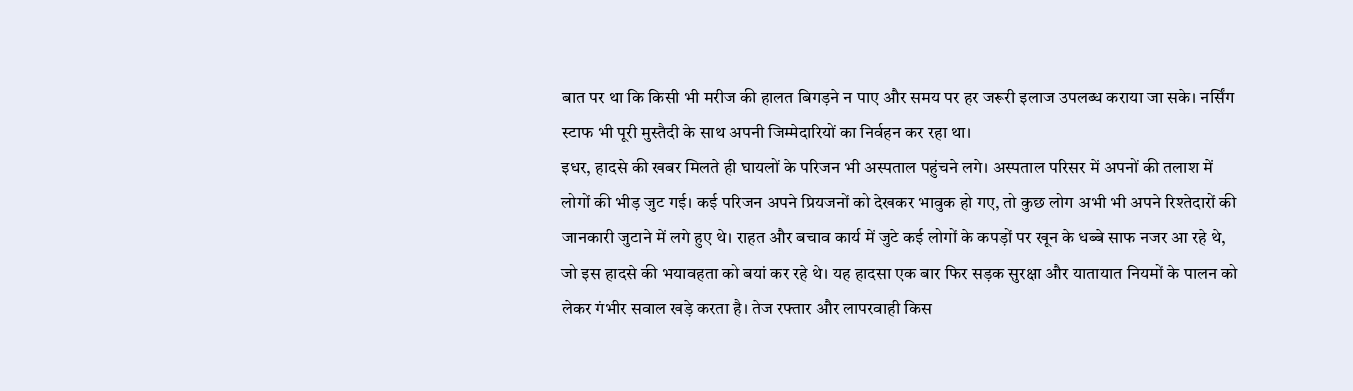बात पर था कि किसी भी मरीज की हालत बिगड़ने न पाए और समय पर हर जरूरी इलाज उपलब्ध कराया जा सके। नर्सिंग स्टाफ भी पूरी मुस्तैदी के साथ अपनी जिम्मेदारियों का निर्वहन कर रहा था।
इधर, हादसे की खबर मिलते ही घायलों के परिजन भी अस्पताल पहुंचने लगे। अस्पताल परिसर में अपनों की तलाश में लोगों की भीड़ जुट गई। कई परिजन अपने प्रियजनों को देखकर भावुक हो गए, तो कुछ लोग अभी भी अपने रिश्तेदारों की जानकारी जुटाने में लगे हुए थे। राहत और बचाव कार्य में जुटे कई लोगों के कपड़ों पर खून के धब्बे साफ नजर आ रहे थे, जो इस हादसे की भयावहता को बयां कर रहे थे। यह हादसा एक बार फिर सड़क सुरक्षा और यातायात नियमों के पालन को लेकर गंभीर सवाल खड़े करता है। तेज रफ्तार और लापरवाही किस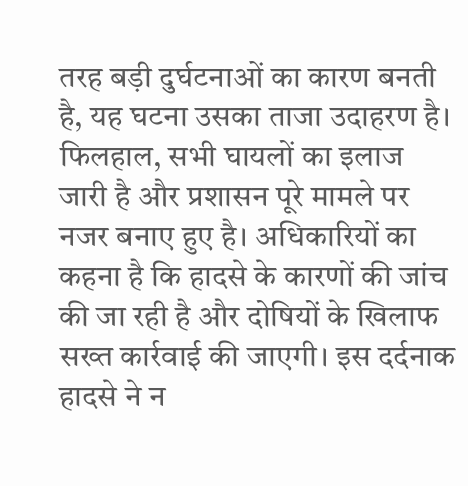तरह बड़ी दुर्घटनाओं का कारण बनती है, यह घटना उसका ताजा उदाहरण है।
फिलहाल, सभी घायलों का इलाज जारी है और प्रशासन पूरे मामले पर नजर बनाए हुए है। अधिकारियों का कहना है कि हादसे के कारणों की जांच की जा रही है और दोषियों के खिलाफ सख्त कार्रवाई की जाएगी। इस दर्दनाक हादसे ने न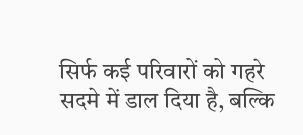सिर्फ कई परिवारों को गहरे सदमे में डाल दिया है, बल्कि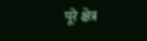पूरे क्षेत्र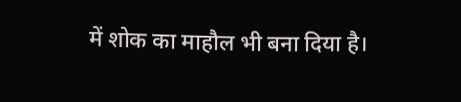में शोक का माहौल भी बना दिया है।